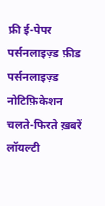फ्री ई-पेपर
पर्सनलाइज़्ड फ़ीड
पर्सनलाइज़्ड नोटिफ़िकेशन
चलते-फिरते ख़बरें
लॉयल्टी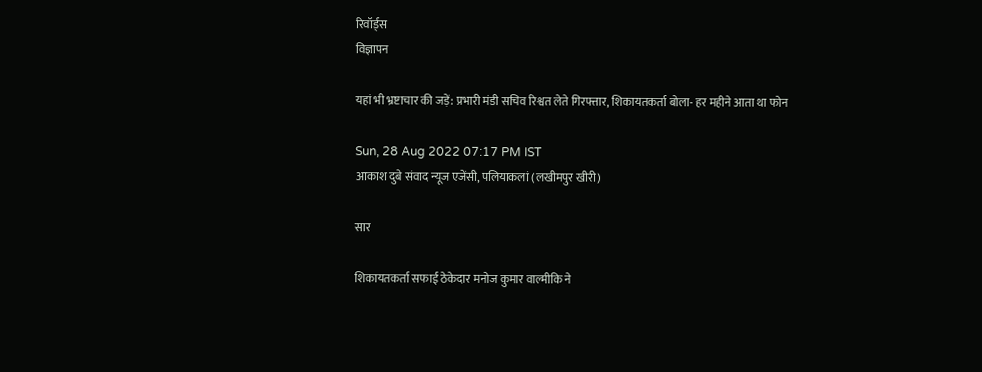रिवॉर्ड्स
विज्ञापन

यहां भी भ्रष्टाचार की जड़ें: प्रभारी मंडी सचिव रिश्वत लेते गिरफ्तार, शिकायतकर्ता बोला- हर महीने आता था फोन

Sun, 28 Aug 2022 07:17 PM IST
आकाश दुबे संवाद न्यूज एजेंसी, पलियाकलां (लखीमपुर खीरी)

सार

शिकायतकर्ता सफाई ठेकेदार मनोज कुमार वाल्मीकि ने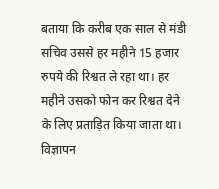बताया कि करीब एक साल से मंडी सचिव उससे हर महीने 15 हजार रुपये की रिश्वत ले रहा था। हर महीने उसको फोन कर रिश्वत देने के लिए प्रताड़ित किया जाता था।
विज्ञापन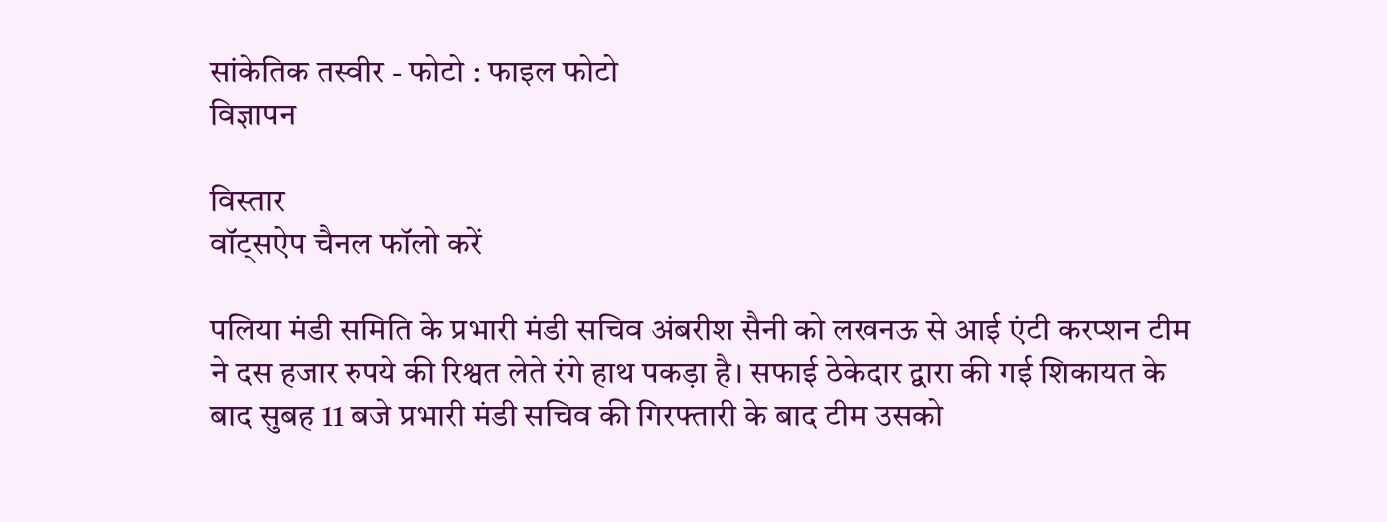सांकेतिक तस्वीर - फोटो : फाइल फोटो
विज्ञापन

विस्तार
वॉट्सऐप चैनल फॉलो करें

पलिया मंडी समिति के प्रभारी मंडी सचिव अंबरीश सैनी को लखनऊ से आई एंटी करप्शन टीम ने दस हजार रुपये की रिश्वत लेते रंगे हाथ पकड़ा है। सफाई ठेकेदार द्वारा की गई शिकायत के बाद सुबह 11 बजे प्रभारी मंडी सचिव की गिरफ्तारी के बाद टीम उसको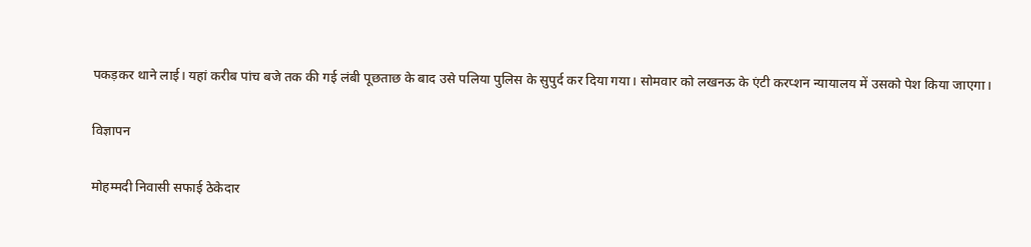पकड़कर थाने लाई। यहां करीब पांच बजे तक की गई लंबी पूछताछ के बाद उसे पलिया पुलिस के सुपुर्द कर दिया गया। सोमवार को लखनऊ के एंटी करप्शन न्यायालय में उसको पेश किया जाएगा।

विज्ञापन

मोहम्मदी निवासी सफाई ठेकेदार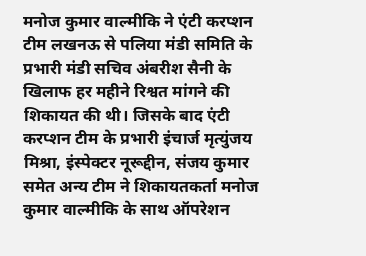मनोज कुमार वाल्मीकि ने एंटी करप्शन टीम लखनऊ से पलिया मंडी समिति के प्रभारी मंडी सचिव अंबरीश सैनी के खिलाफ हर महीने रिश्वत मांगने की शिकायत की थी। जिसके बाद एंटी करप्शन टीम के प्रभारी इंचार्ज मृत्युंजय मिश्रा, इंस्पेक्टर नूरूद्दीन, संजय कुमार समेत अन्य टीम ने शिकायतकर्ता मनोज कुमार वाल्मीकि के साथ ऑपरेशन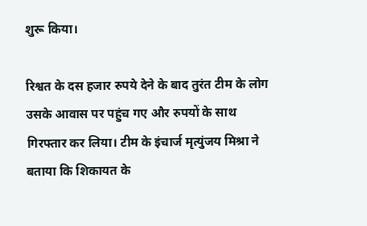शुरू किया।

रिश्वत के दस हजार रुपये देने के बाद तुरंत टीम के लोग उसके आवास पर पहुंच गए और रुपयों के साथ गिरफ्तार कर लिया। टीम के इंचार्ज मृत्युंजय मिश्रा ने बताया कि शिकायत के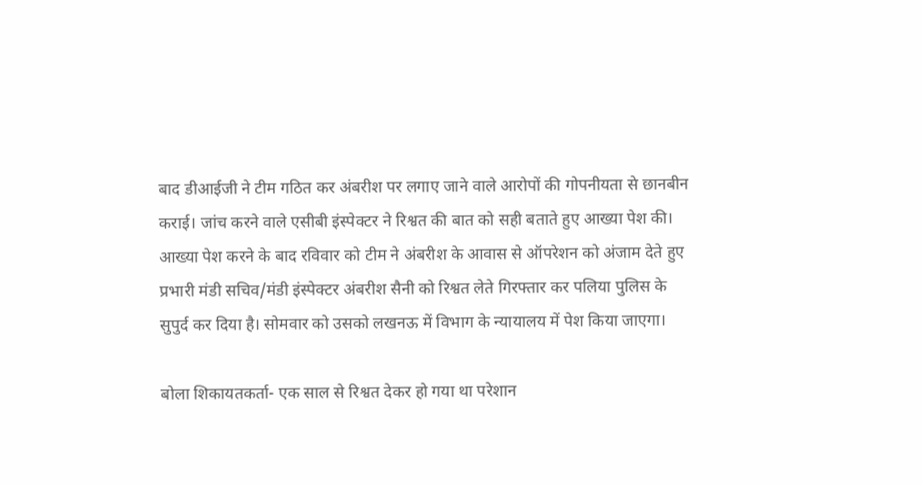बाद डीआईजी ने टीम गठित कर अंबरीश पर लगाए जाने वाले आरोपों की गोपनीयता से छानबीन कराई। जांच करने वाले एसीबी इंस्पेक्टर ने रिश्वत की बात को सही बताते हुए आख्या पेश की। आख्या पेश करने के बाद रविवार को टीम ने अंबरीश के आवास से ऑपरेशन को अंजाम देते हुए प्रभारी मंडी सचिव/मंडी इंस्पेक्टर अंबरीश सैनी को रिश्वत लेते गिरफ्तार कर पलिया पुलिस के सुपुर्द कर दिया है। सोमवार को उसको लखनऊ में विभाग के न्यायालय में पेश किया जाएगा।

बोला शिकायतकर्ता- एक साल से रिश्वत देकर हो गया था परेशान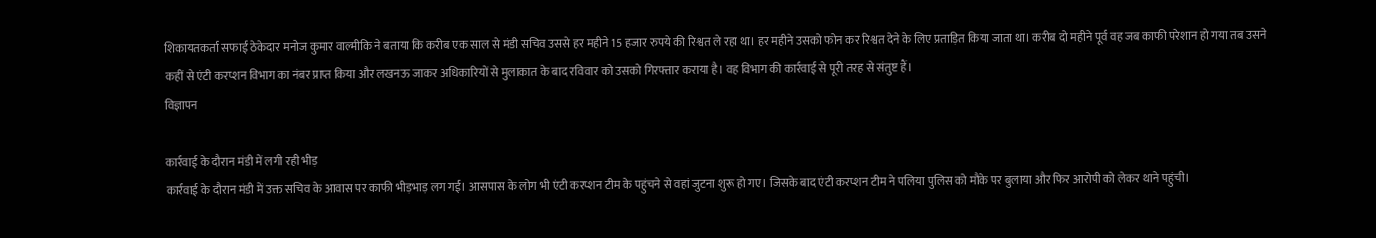शिकायतकर्ता सफाई ठेकेदार मनोज कुमार वाल्मीकि ने बताया कि करीब एक साल से मंडी सचिव उससे हर महीने 15 हजार रुपये की रिश्वत ले रहा था। हर महीने उसको फोन कर रिश्वत देने के लिए प्रताड़ित किया जाता था। करीब दो महीने पूर्व वह जब काफी परेशान हो गया तब उसने कहीं से एंटी करप्शन विभाग का नंबर प्राप्त किया और लखनऊ जाकर अधिकारियों से मुलाकात के बाद रविवार को उसको गिरफ्तार कराया है। वह विभाग की कार्रवाई से पूरी तरह से संतुष्ट हैं।
विज्ञापन

कार्रवाई के दौरान मंडी में लगी रही भीड़
कार्रवाई के दौरान मंडी में उक्त सचिव के आवास पर काफी भीड़भाड़ लग गई। आसपास के लोग भी एंटी करप्शन टीम के पहुंचने से वहां जुटना शुरू हो गए। जिसके बाद एंटी करप्शन टीम ने पलिया पुलिस को मौके पर बुलाया और फिर आरोपी को लेकर थाने पहुंची।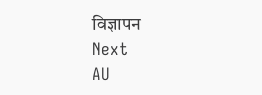विज्ञापन
Next
AU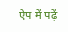ऐप में पढ़ें